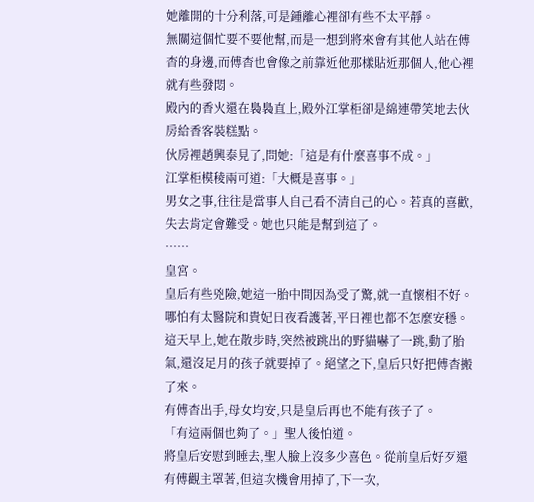她離開的十分利落,可是鍾離心裡卻有些不太平靜。
無關這個忙要不要他幫,而是一想到將來會有其他人站在傅杳的身邊,而傅杳也會像之前靠近他那樣貼近那個人,他心裡就有些發悶。
殿內的香火還在裊裊直上,殿外江掌柜卻是綿連帶笑地去伙房給香客裝糕點。
伙房裡趙興泰見了,問她:「這是有什麼喜事不成。」
江掌柜模稜兩可道:「大概是喜事。」
男女之事,往往是當事人自己看不清自己的心。若真的喜歡,失去肯定會難受。她也只能是幫到這了。
……
皇宮。
皇后有些兇險,她這一胎中間因為受了驚,就一直懷相不好。哪怕有太醫院和貴妃日夜看護著,平日裡也都不怎麼安穩。
這天早上,她在散步時,突然被跳出的野貓嚇了一跳,動了胎氣,還沒足月的孩子就要掉了。絕望之下,皇后只好把傅杳搬了來。
有傅杳出手,母女均安,只是皇后再也不能有孩子了。
「有這兩個也夠了。」聖人後怕道。
將皇后安慰到睡去,聖人臉上沒多少喜色。從前皇后好歹還有傅觀主罩著,但這次機會用掉了,下一次,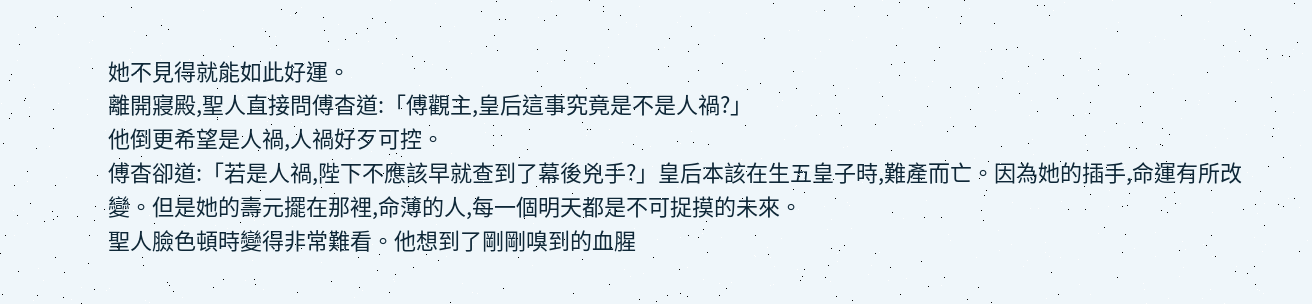她不見得就能如此好運。
離開寢殿,聖人直接問傅杳道:「傅觀主,皇后這事究竟是不是人禍?」
他倒更希望是人禍,人禍好歹可控。
傅杳卻道:「若是人禍,陛下不應該早就查到了幕後兇手?」皇后本該在生五皇子時,難產而亡。因為她的插手,命運有所改變。但是她的壽元擺在那裡,命薄的人,每一個明天都是不可捉摸的未來。
聖人臉色頓時變得非常難看。他想到了剛剛嗅到的血腥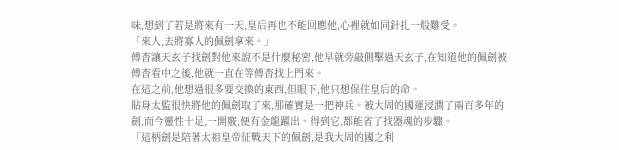味,想到了若是將來有一天,皇后再也不能回應他,心裡就如同針扎一般難受。
「來人,去將寡人的佩劍拿來。」
傅杳讓天玄子找劍對他來說不是什麼秘密,他早就旁敲側擊過天玄子,在知道他的佩劍被傅杳看中之後,他就一直在等傅杳找上門來。
在這之前,他想過很多要交換的東西,但眼下,他只想保住皇后的命。
貼身太監很快將他的佩劍取了來,那確實是一把神兵。被大周的國運浸潤了兩百多年的劍,而今靈性十足,一開竅,便有金龍躍出。得到它,都能省了找器魂的步驟。
「這柄劍是陪著太祖皇帝征戰天下的佩劍,是我大周的國之利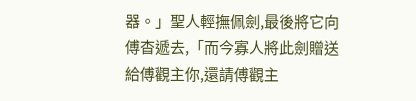器。」聖人輕撫佩劍,最後將它向傅杳遞去,「而今寡人將此劍贈送給傅觀主你,還請傅觀主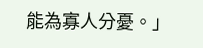能為寡人分憂。」